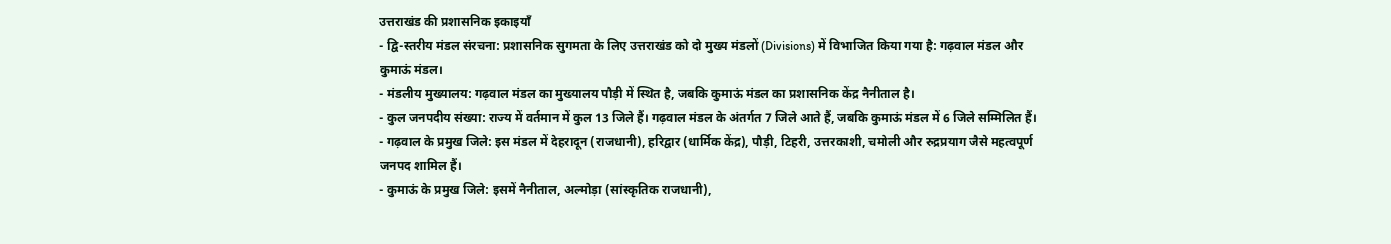उत्तराखंड की प्रशासनिक इकाइयाँ
- द्वि-स्तरीय मंडल संरचना: प्रशासनिक सुगमता के लिए उत्तराखंड को दो मुख्य मंडलों (Divisions) में विभाजित किया गया है: गढ़वाल मंडल और कुमाऊं मंडल।
- मंडलीय मुख्यालय: गढ़वाल मंडल का मुख्यालय पौड़ी में स्थित है, जबकि कुमाऊं मंडल का प्रशासनिक केंद्र नैनीताल है।
- कुल जनपदीय संख्या: राज्य में वर्तमान में कुल 13 जिले हैं। गढ़वाल मंडल के अंतर्गत 7 जिले आते हैं, जबकि कुमाऊं मंडल में 6 जिले सम्मिलित हैं।
- गढ़वाल के प्रमुख जिले: इस मंडल में देहरादून (राजधानी), हरिद्वार (धार्मिक केंद्र), पौड़ी, टिहरी, उत्तरकाशी, चमोली और रुद्रप्रयाग जैसे महत्वपूर्ण जनपद शामिल हैं।
- कुमाऊं के प्रमुख जिले: इसमें नैनीताल, अल्मोड़ा (सांस्कृतिक राजधानी),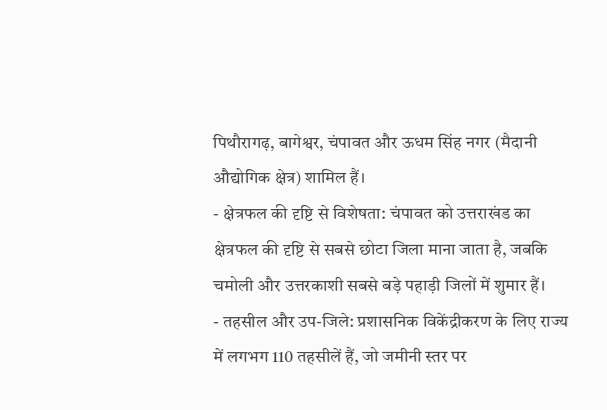पिथौरागढ़, बागेश्वर, चंपावत और ऊधम सिंह नगर (मैदानी औद्योगिक क्षेत्र) शामिल हैं।
- क्षेत्रफल की दृष्टि से विशेषता: चंपावत को उत्तराखंड का क्षेत्रफल की दृष्टि से सबसे छोटा जिला माना जाता है, जबकि चमोली और उत्तरकाशी सबसे बड़े पहाड़ी जिलों में शुमार हैं।
- तहसील और उप-जिले: प्रशासनिक विकेंद्रीकरण के लिए राज्य में लगभग 110 तहसीलें हैं, जो जमीनी स्तर पर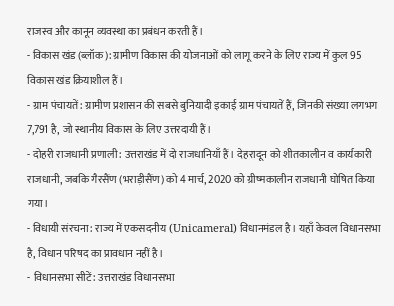राजस्व और कानून व्यवस्था का प्रबंधन करती हैं।
- विकास खंड (ब्लॉक): ग्रामीण विकास की योजनाओं को लागू करने के लिए राज्य में कुल 95 विकास खंड क्रियाशील हैं।
- ग्राम पंचायतें: ग्रामीण प्रशासन की सबसे बुनियादी इकाई ग्राम पंचायतें हैं, जिनकी संख्या लगभग 7,791 है, जो स्थानीय विकास के लिए उत्तरदायी हैं।
- दोहरी राजधानी प्रणाली: उत्तराखंड में दो राजधानियाँ हैं। देहरादून को शीतकालीन व कार्यकारी राजधानी, जबकि गैरसैंण (भराड़ीसैंण) को 4 मार्च, 2020 को ग्रीष्मकालीन राजधानी घोषित किया गया।
- विधायी संरचना: राज्य में एकसदनीय (Unicameral) विधानमंडल है। यहाँ केवल विधानसभा है, विधान परिषद का प्रावधान नहीं है।
- विधानसभा सीटें: उत्तराखंड विधानसभा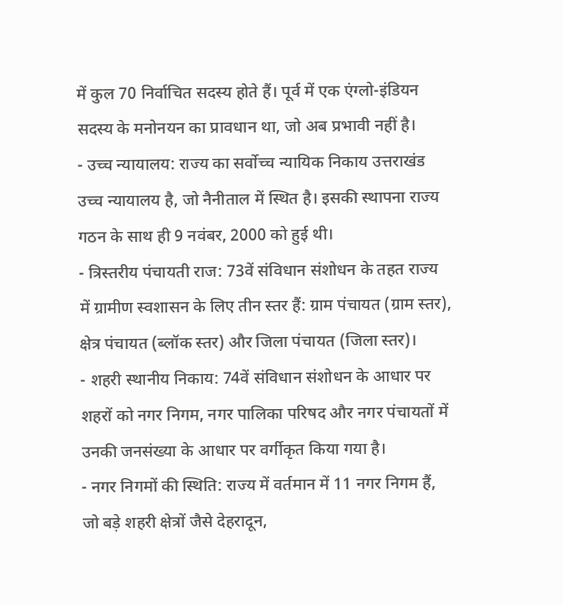में कुल 70 निर्वाचित सदस्य होते हैं। पूर्व में एक एंग्लो-इंडियन सदस्य के मनोनयन का प्रावधान था, जो अब प्रभावी नहीं है।
- उच्च न्यायालय: राज्य का सर्वोच्च न्यायिक निकाय उत्तराखंड उच्च न्यायालय है, जो नैनीताल में स्थित है। इसकी स्थापना राज्य गठन के साथ ही 9 नवंबर, 2000 को हुई थी।
- त्रिस्तरीय पंचायती राज: 73वें संविधान संशोधन के तहत राज्य में ग्रामीण स्वशासन के लिए तीन स्तर हैं: ग्राम पंचायत (ग्राम स्तर), क्षेत्र पंचायत (ब्लॉक स्तर) और जिला पंचायत (जिला स्तर)।
- शहरी स्थानीय निकाय: 74वें संविधान संशोधन के आधार पर शहरों को नगर निगम, नगर पालिका परिषद और नगर पंचायतों में उनकी जनसंख्या के आधार पर वर्गीकृत किया गया है।
- नगर निगमों की स्थिति: राज्य में वर्तमान में 11 नगर निगम हैं, जो बड़े शहरी क्षेत्रों जैसे देहरादून,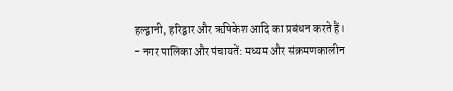हल्द्वानी, हरिद्वार और ऋषिकेश आदि का प्रबंधन करते हैं।
- नगर पालिका और पंचायतें: मध्यम और संक्रमणकालीन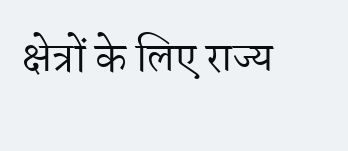क्षेत्रों के लिए राज्य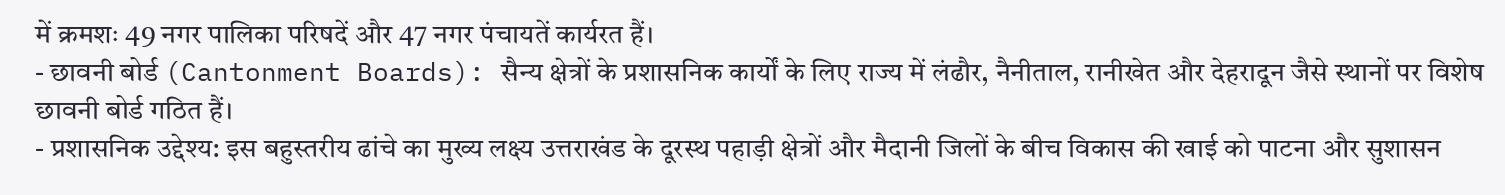में क्रमशः 49 नगर पालिका परिषदें और 47 नगर पंचायतें कार्यरत हैं।
- छावनी बोर्ड (Cantonment Boards): सैन्य क्षेत्रों के प्रशासनिक कार्यों के लिए राज्य में लंढौर, नैनीताल, रानीखेत और देहरादून जैसे स्थानों पर विशेष छावनी बोर्ड गठित हैं।
- प्रशासनिक उद्देश्य: इस बहुस्तरीय ढांचे का मुख्य लक्ष्य उत्तराखंड के दूरस्थ पहाड़ी क्षेत्रों और मैदानी जिलों के बीच विकास की खाई को पाटना और सुशासन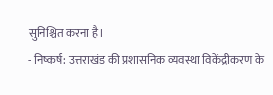सुनिश्चित करना है।
- निष्कर्ष: उत्तराखंड की प्रशासनिक व्यवस्था विकेंद्रीकरण के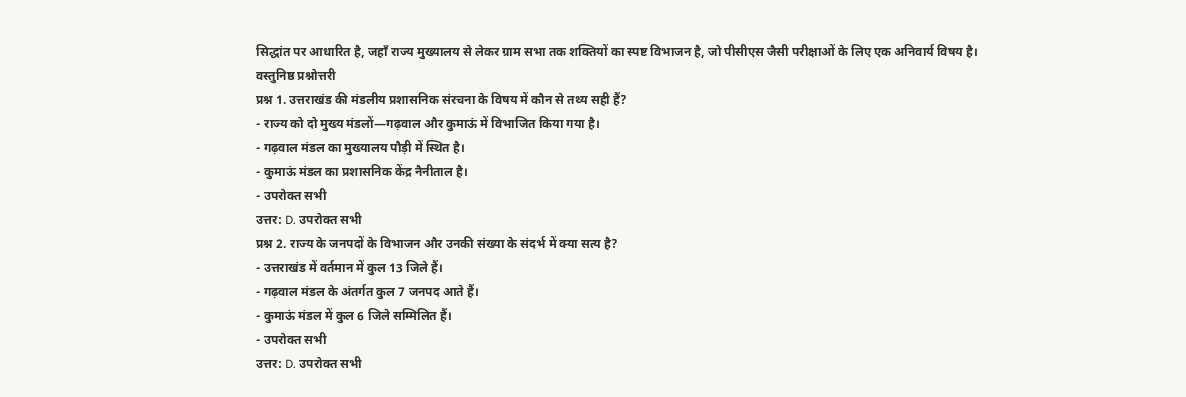सिद्धांत पर आधारित है, जहाँ राज्य मुख्यालय से लेकर ग्राम सभा तक शक्तियों का स्पष्ट विभाजन है, जो पीसीएस जैसी परीक्षाओं के लिए एक अनिवार्य विषय है।
वस्तुनिष्ठ प्रश्नोत्तरी
प्रश्न 1. उत्तराखंड की मंडलीय प्रशासनिक संरचना के विषय में कौन से तथ्य सही हैं?
- राज्य को दो मुख्य मंडलों—गढ़वाल और कुमाऊं में विभाजित किया गया है।
- गढ़वाल मंडल का मुख्यालय पौड़ी में स्थित है।
- कुमाऊं मंडल का प्रशासनिक केंद्र नैनीताल है।
- उपरोक्त सभी
उत्तर: D. उपरोक्त सभी
प्रश्न 2. राज्य के जनपदों के विभाजन और उनकी संख्या के संदर्भ में क्या सत्य है?
- उत्तराखंड में वर्तमान में कुल 13 जिले हैं।
- गढ़वाल मंडल के अंतर्गत कुल 7 जनपद आते हैं।
- कुमाऊं मंडल में कुल 6 जिले सम्मिलित हैं।
- उपरोक्त सभी
उत्तर: D. उपरोक्त सभी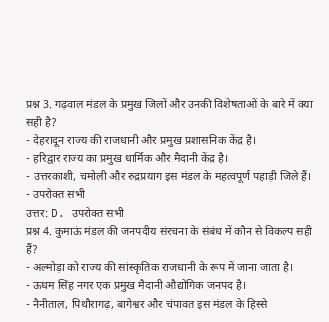प्रश्न 3. गढ़वाल मंडल के प्रमुख जिलों और उनकी विशेषताओं के बारे में क्या सही है?
- देहरादून राज्य की राजधानी और प्रमुख प्रशासनिक केंद्र है।
- हरिद्वार राज्य का प्रमुख धार्मिक और मैदानी केंद्र है।
- उत्तरकाशी, चमोली और रुद्रप्रयाग इस मंडल के महत्वपूर्ण पहाड़ी जिले हैं।
- उपरोक्त सभी
उत्तर: D. उपरोक्त सभी
प्रश्न 4. कुमाऊं मंडल की जनपदीय संरचना के संबंध में कौन से विकल्प सही हैं?
- अल्मोड़ा को राज्य की सांस्कृतिक राजधानी के रूप में जाना जाता है।
- ऊधम सिंह नगर एक प्रमुख मैदानी औद्योगिक जनपद है।
- नैनीताल, पिथौरागढ़, बागेश्वर और चंपावत इस मंडल के हिस्से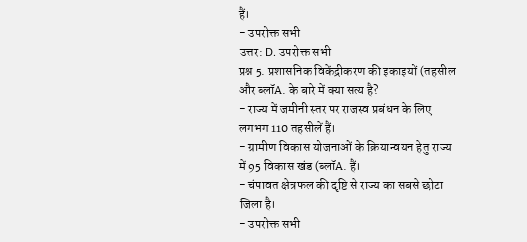हैं।
- उपरोक्त सभी
उत्तर: D. उपरोक्त सभी
प्रश्न 5. प्रशासनिक विकेंद्रीकरण की इकाइयों (तहसील और ब्लॉA. के बारे में क्या सत्य है?
- राज्य में जमीनी स्तर पर राजस्व प्रबंधन के लिए लगभग 110 तहसीलें हैं।
- ग्रामीण विकास योजनाओं के क्रियान्वयन हेतु राज्य में 95 विकास खंड (ब्लॉA. हैं।
- चंपावत क्षेत्रफल की दृष्टि से राज्य का सबसे छोटा जिला है।
- उपरोक्त सभी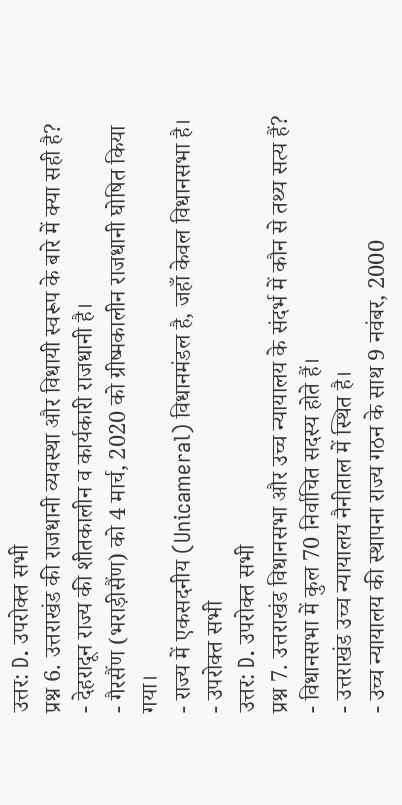उत्तर: D. उपरोक्त सभी
प्रश्न 6. उत्तराखंड की राजधानी व्यवस्था और विधायी स्वरूप के बारे में क्या सही है?
- देहरादून राज्य की शीतकालीन व कार्यकारी राजधानी है।
- गैरसैंण (भराड़ीसैंण) को 4 मार्च, 2020 को ग्रीष्मकालीन राजधानी घोषित किया गया।
- राज्य में एकसदनीय (Unicameral) विधानमंडल है, जहाँ केवल विधानसभा है।
- उपरोक्त सभी
उत्तर: D. उपरोक्त सभी
प्रश्न 7. उत्तराखंड विधानसभा और उच्च न्यायालय के संदर्भ में कौन से तथ्य सत्य हैं?
- विधानसभा में कुल 70 निर्वाचित सदस्य होते हैं।
- उत्तराखंड उच्च न्यायालय नैनीताल में स्थित है।
- उच्च न्यायालय की स्थापना राज्य गठन के साथ 9 नवंबर, 2000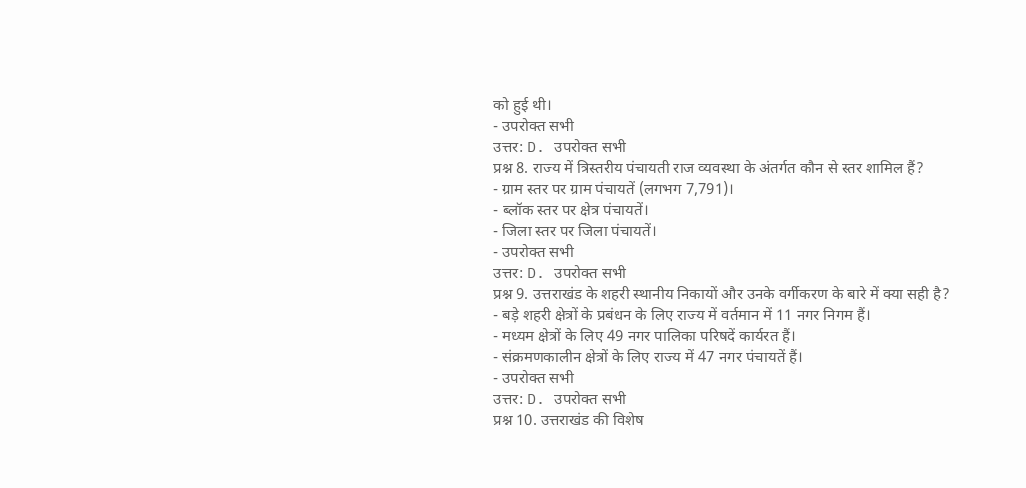को हुई थी।
- उपरोक्त सभी
उत्तर: D. उपरोक्त सभी
प्रश्न 8. राज्य में त्रिस्तरीय पंचायती राज व्यवस्था के अंतर्गत कौन से स्तर शामिल हैं?
- ग्राम स्तर पर ग्राम पंचायतें (लगभग 7,791)।
- ब्लॉक स्तर पर क्षेत्र पंचायतें।
- जिला स्तर पर जिला पंचायतें।
- उपरोक्त सभी
उत्तर: D. उपरोक्त सभी
प्रश्न 9. उत्तराखंड के शहरी स्थानीय निकायों और उनके वर्गीकरण के बारे में क्या सही है?
- बड़े शहरी क्षेत्रों के प्रबंधन के लिए राज्य में वर्तमान में 11 नगर निगम हैं।
- मध्यम क्षेत्रों के लिए 49 नगर पालिका परिषदें कार्यरत हैं।
- संक्रमणकालीन क्षेत्रों के लिए राज्य में 47 नगर पंचायतें हैं।
- उपरोक्त सभी
उत्तर: D. उपरोक्त सभी
प्रश्न 10. उत्तराखंड की विशेष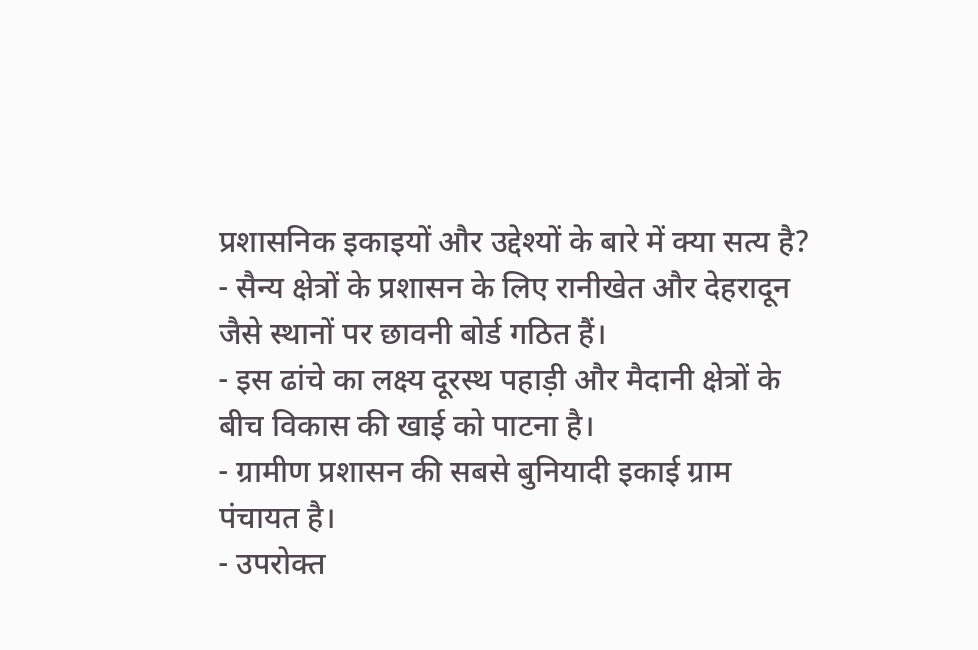प्रशासनिक इकाइयों और उद्देश्यों के बारे में क्या सत्य है?
- सैन्य क्षेत्रों के प्रशासन के लिए रानीखेत और देहरादून जैसे स्थानों पर छावनी बोर्ड गठित हैं।
- इस ढांचे का लक्ष्य दूरस्थ पहाड़ी और मैदानी क्षेत्रों के बीच विकास की खाई को पाटना है।
- ग्रामीण प्रशासन की सबसे बुनियादी इकाई ग्राम पंचायत है।
- उपरोक्त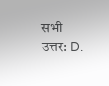सभी
उत्तर: D.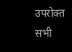उपरोक्त सभी